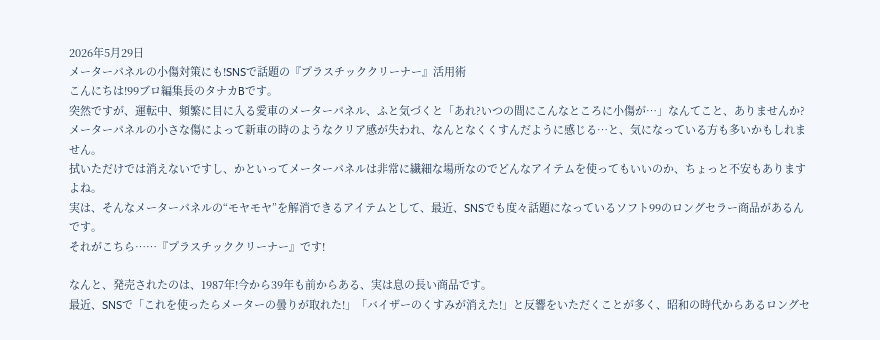2026年5月29日
メーターパネルの小傷対策にも!SNSで話題の『プラスチッククリーナー』活用術
こんにちは!99ブロ編集長のタナカBです。
突然ですが、運転中、頻繁に目に入る愛車のメーターパネル、ふと気づくと「あれ?いつの間にこんなところに小傷が…」なんてこと、ありませんか?
メーターパネルの小さな傷によって新車の時のようなクリア感が失われ、なんとなくくすんだように感じる…と、気になっている方も多いかもしれません。
拭いただけでは消えないですし、かといってメーターパネルは非常に繊細な場所なのでどんなアイテムを使ってもいいのか、ちょっと不安もありますよね。
実は、そんなメーターパネルの“モヤモヤ”を解消できるアイテムとして、最近、SNSでも度々話題になっているソフト99のロングセラー商品があるんです。
それがこちら……『プラスチッククリーナー』です!

なんと、発売されたのは、1987年!今から39年も前からある、実は息の長い商品です。
最近、SNSで「これを使ったらメーターの曇りが取れた!」「バイザーのくすみが消えた!」と反響をいただくことが多く、昭和の時代からあるロングセ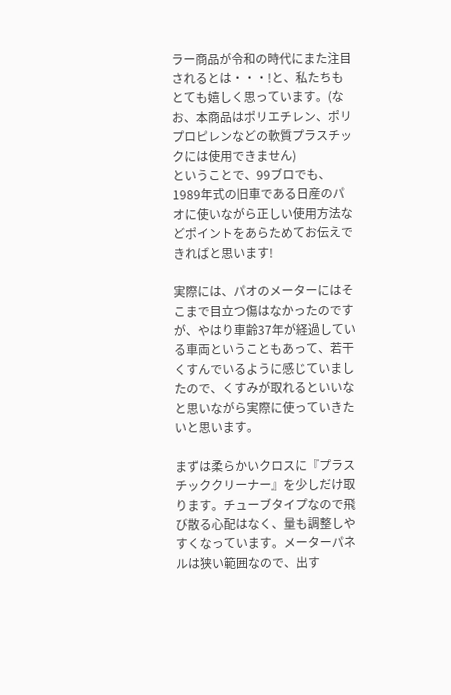ラー商品が令和の時代にまた注目されるとは・・・!と、私たちもとても嬉しく思っています。(なお、本商品はポリエチレン、ポリプロピレンなどの軟質プラスチックには使用できません)
ということで、99ブロでも、1989年式の旧車である日産のパオに使いながら正しい使用方法などポイントをあらためてお伝えできればと思います!

実際には、パオのメーターにはそこまで目立つ傷はなかったのですが、やはり車齢37年が経過している車両ということもあって、若干くすんでいるように感じていましたので、くすみが取れるといいなと思いながら実際に使っていきたいと思います。

まずは柔らかいクロスに『プラスチッククリーナー』を少しだけ取ります。チューブタイプなので飛び散る心配はなく、量も調整しやすくなっています。メーターパネルは狭い範囲なので、出す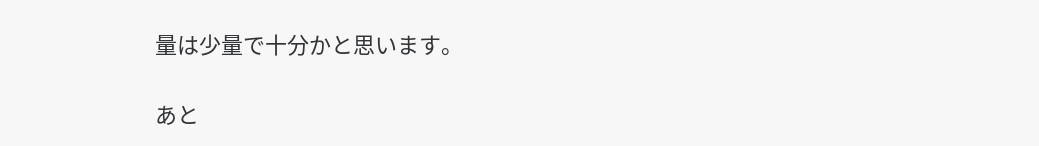量は少量で十分かと思います。

あと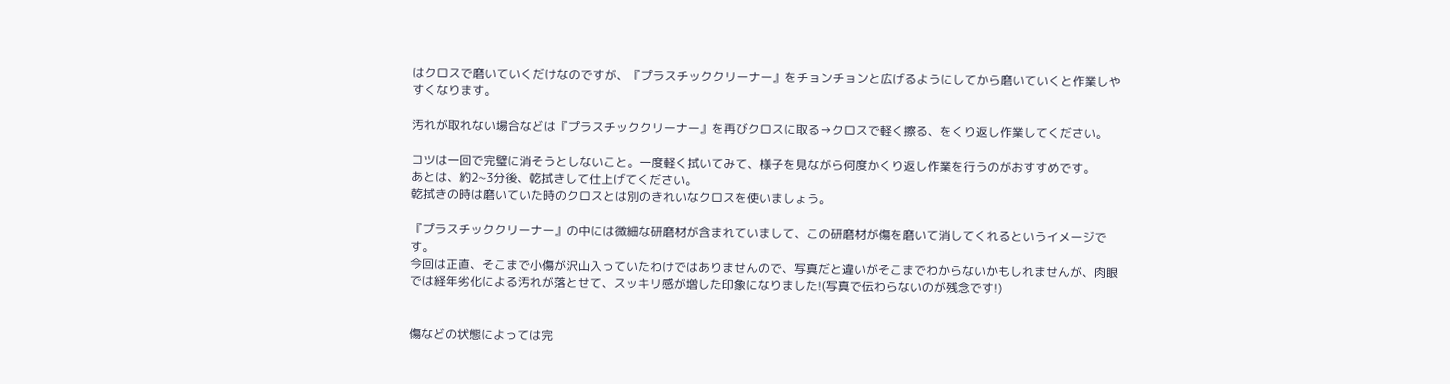はクロスで磨いていくだけなのですが、『プラスチッククリーナー』をチョンチョンと広げるようにしてから磨いていくと作業しやすくなります。

汚れが取れない場合などは『プラスチッククリーナー』を再びクロスに取る→クロスで軽く擦る、をくり返し作業してください。

コツは一回で完璧に消そうとしないこと。一度軽く拭いてみて、様子を見ながら何度かくり返し作業を行うのがおすすめです。
あとは、約2~3分後、乾拭きして仕上げてください。
乾拭きの時は磨いていた時のクロスとは別のきれいなクロスを使いましょう。

『プラスチッククリーナー』の中には微細な研磨材が含まれていまして、この研磨材が傷を磨いて消してくれるというイメージです。
今回は正直、そこまで小傷が沢山入っていたわけではありませんので、写真だと違いがそこまでわからないかもしれませんが、肉眼では経年劣化による汚れが落とせて、スッキリ感が増した印象になりました!(写真で伝わらないのが残念です!)


傷などの状態によっては完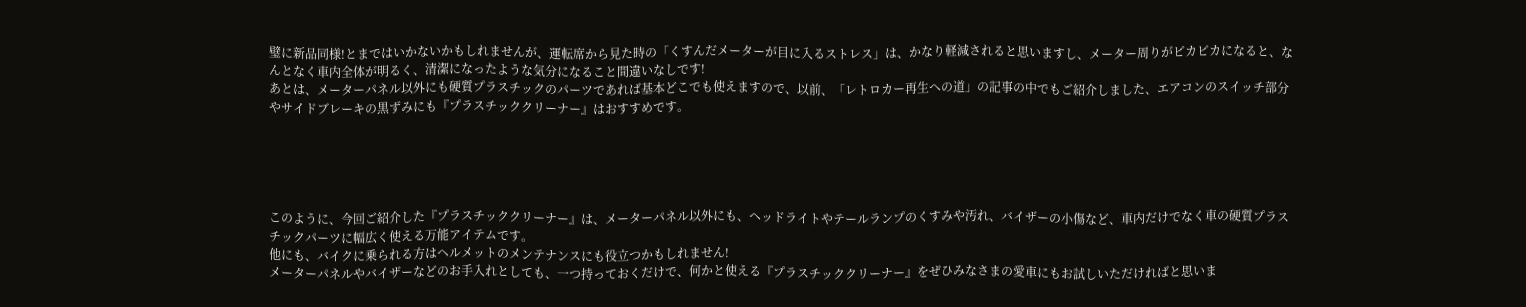璧に新品同様!とまではいかないかもしれませんが、運転席から見た時の「くすんだメーターが目に入るストレス」は、かなり軽減されると思いますし、メーター周りがピカピカになると、なんとなく車内全体が明るく、清潔になったような気分になること間違いなしです!
あとは、メーターパネル以外にも硬質プラスチックのパーツであれば基本どこでも使えますので、以前、「レトロカー再生への道」の記事の中でもご紹介しました、エアコンのスイッチ部分やサイドブレーキの黒ずみにも『プラスチッククリーナー』はおすすめです。





このように、今回ご紹介した『プラスチッククリーナー』は、メーターパネル以外にも、ヘッドライトやテールランプのくすみや汚れ、バイザーの小傷など、車内だけでなく車の硬質プラスチックパーツに幅広く使える万能アイテムです。
他にも、バイクに乗られる方はヘルメットのメンテナンスにも役立つかもしれません!
メーターパネルやバイザーなどのお手入れとしても、一つ持っておくだけで、何かと使える『プラスチッククリーナー』をぜひみなさまの愛車にもお試しいただければと思いま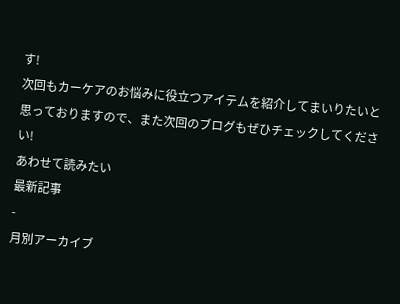す!
次回もカーケアのお悩みに役立つアイテムを紹介してまいりたいと思っておりますので、また次回のブログもぜひチェックしてください!
あわせて読みたい
最新記事
-
月別アーカイブ